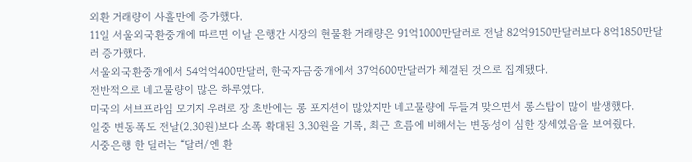외환 거래량이 사흘만에 증가했다.
11일 서울외국환중개에 따르면 이날 은행간 시장의 현물환 거래량은 91억1000만달러로 전날 82억9150만달러보다 8억1850만달러 증가했다.
서울외국환중개에서 54억억400만달러, 한국자금중개에서 37억600만달러가 체결된 것으로 집계됐다.
전반적으로 네고물량이 많은 하루였다.
미국의 서브프라임 모기지 우려로 장 초반에는 롱 포지션이 많았지만 네고물량에 두들겨 맞으면서 롱스탑이 많이 발생했다.
일중 변동폭도 전날(2.30원)보다 소폭 확대된 3.30원을 기록, 최근 흐름에 비해서는 변동성이 심한 장세였음을 보여줬다.
시중은행 한 딜러는 “달러/엔 환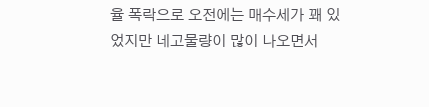율 폭락으로 오전에는 매수세가 꽤 있었지만 네고물량이 많이 나오면서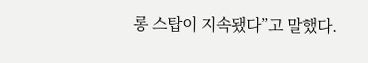롱 스탑이 지속됐다”고 말했다.